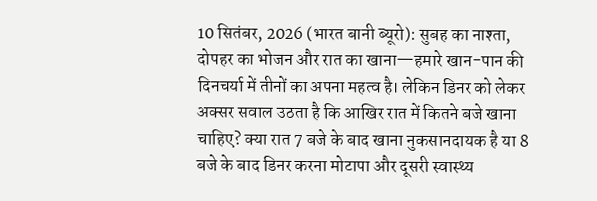10 सितंबर, 2026 (भारत बानी ब्यूरो): सुबह का नाश्ता, दोपहर का भोजन और रात का खाना—हमारे खान-पान की दिनचर्या में तीनों का अपना महत्व है। लेकिन डिनर को लेकर अक्सर सवाल उठता है कि आखिर रात में कितने बजे खाना चाहिए? क्या रात 7 बजे के बाद खाना नुकसानदायक है या 8 बजे के बाद डिनर करना मोटापा और दूसरी स्वास्थ्य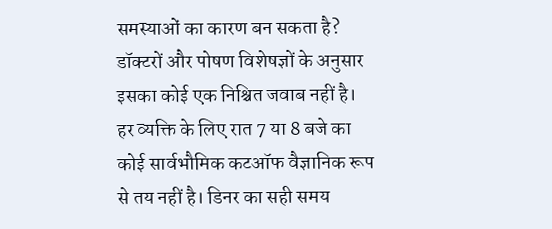समस्याओं का कारण बन सकता है?
डॉक्टरों और पोषण विशेषज्ञों के अनुसार इसका कोई एक निश्चित जवाब नहीं है। हर व्यक्ति के लिए रात 7 या 8 बजे का कोई सार्वभौमिक कटऑफ वैज्ञानिक रूप से तय नहीं है। डिनर का सही समय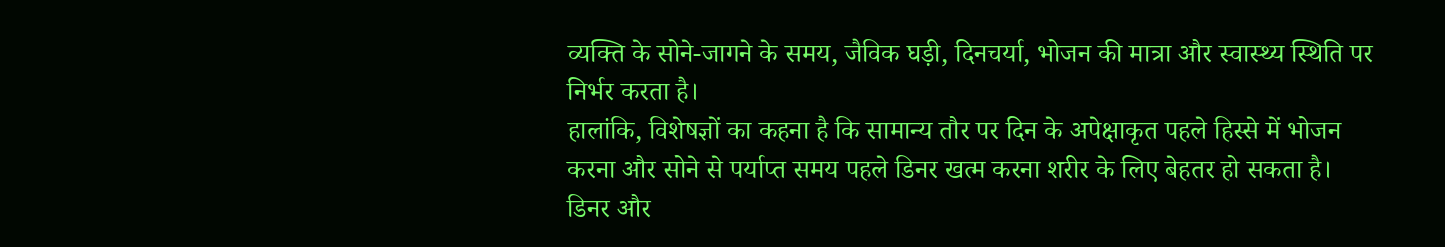व्यक्ति के सोने-जागने के समय, जैविक घड़ी, दिनचर्या, भोजन की मात्रा और स्वास्थ्य स्थिति पर निर्भर करता है।
हालांकि, विशेषज्ञों का कहना है कि सामान्य तौर पर दिन के अपेक्षाकृत पहले हिस्से में भोजन करना और सोने से पर्याप्त समय पहले डिनर खत्म करना शरीर के लिए बेहतर हो सकता है।
डिनर और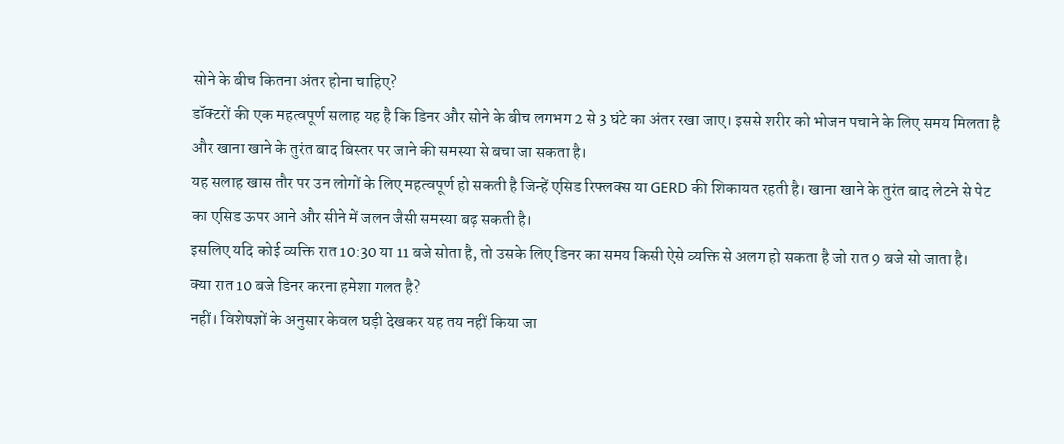सोने के बीच कितना अंतर होना चाहिए?
डॉक्टरों की एक महत्वपूर्ण सलाह यह है कि डिनर और सोने के बीच लगभग 2 से 3 घंटे का अंतर रखा जाए। इससे शरीर को भोजन पचाने के लिए समय मिलता है और खाना खाने के तुरंत बाद बिस्तर पर जाने की समस्या से बचा जा सकता है।
यह सलाह खास तौर पर उन लोगों के लिए महत्वपूर्ण हो सकती है जिन्हें एसिड रिफ्लक्स या GERD की शिकायत रहती है। खाना खाने के तुरंत बाद लेटने से पेट का एसिड ऊपर आने और सीने में जलन जैसी समस्या बढ़ सकती है।
इसलिए यदि कोई व्यक्ति रात 10:30 या 11 बजे सोता है, तो उसके लिए डिनर का समय किसी ऐसे व्यक्ति से अलग हो सकता है जो रात 9 बजे सो जाता है।
क्या रात 10 बजे डिनर करना हमेशा गलत है?
नहीं। विशेषज्ञों के अनुसार केवल घड़ी देखकर यह तय नहीं किया जा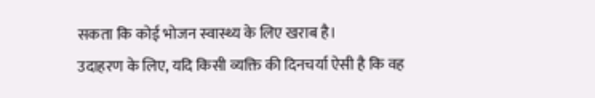सकता कि कोई भोजन स्वास्थ्य के लिए खराब है।
उदाहरण के लिए, यदि किसी व्यक्ति की दिनचर्या ऐसी है कि वह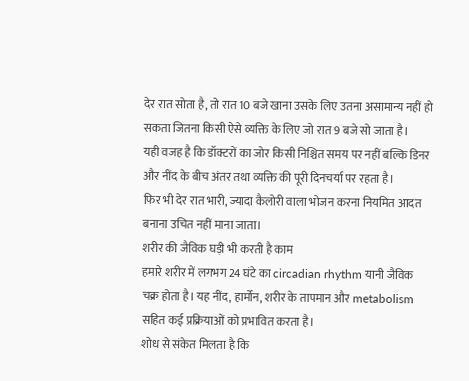देर रात सोता है, तो रात 10 बजे खाना उसके लिए उतना असामान्य नहीं हो सकता जितना किसी ऐसे व्यक्ति के लिए जो रात 9 बजे सो जाता है।
यही वजह है कि डॉक्टरों का जोर किसी निश्चित समय पर नहीं बल्कि डिनर और नींद के बीच अंतर तथा व्यक्ति की पूरी दिनचर्या पर रहता है।
फिर भी देर रात भारी, ज्यादा कैलोरी वाला भोजन करना नियमित आदत बनाना उचित नहीं माना जाता।
शरीर की जैविक घड़ी भी करती है काम
हमारे शरीर में लगभग 24 घंटे का circadian rhythm यानी जैविक चक्र होता है। यह नींद, हार्मोन, शरीर के तापमान और metabolism सहित कई प्रक्रियाओं को प्रभावित करता है।
शोध से संकेत मिलता है कि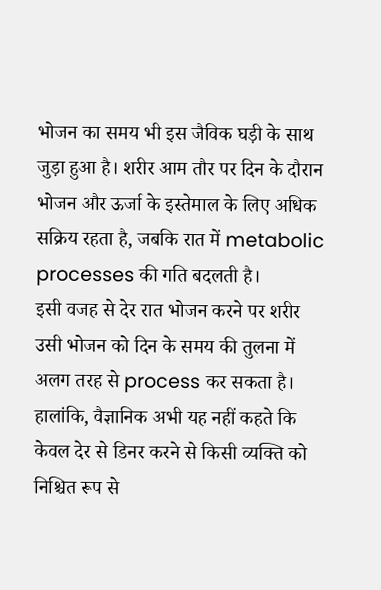भोजन का समय भी इस जैविक घड़ी के साथ जुड़ा हुआ है। शरीर आम तौर पर दिन के दौरान भोजन और ऊर्जा के इस्तेमाल के लिए अधिक सक्रिय रहता है, जबकि रात में metabolic processes की गति बदलती है।
इसी वजह से देर रात भोजन करने पर शरीर उसी भोजन को दिन के समय की तुलना में अलग तरह से process कर सकता है।
हालांकि, वैज्ञानिक अभी यह नहीं कहते कि केवल देर से डिनर करने से किसी व्यक्ति को निश्चित रूप से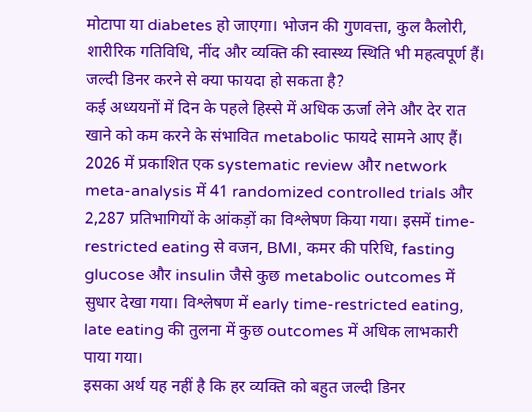मोटापा या diabetes हो जाएगा। भोजन की गुणवत्ता, कुल कैलोरी, शारीरिक गतिविधि, नींद और व्यक्ति की स्वास्थ्य स्थिति भी महत्वपूर्ण हैं।
जल्दी डिनर करने से क्या फायदा हो सकता है?
कई अध्ययनों में दिन के पहले हिस्से में अधिक ऊर्जा लेने और देर रात खाने को कम करने के संभावित metabolic फायदे सामने आए हैं।
2026 में प्रकाशित एक systematic review और network meta-analysis में 41 randomized controlled trials और 2,287 प्रतिभागियों के आंकड़ों का विश्लेषण किया गया। इसमें time-restricted eating से वजन, BMI, कमर की परिधि, fasting glucose और insulin जैसे कुछ metabolic outcomes में सुधार देखा गया। विश्लेषण में early time-restricted eating, late eating की तुलना में कुछ outcomes में अधिक लाभकारी पाया गया।
इसका अर्थ यह नहीं है कि हर व्यक्ति को बहुत जल्दी डिनर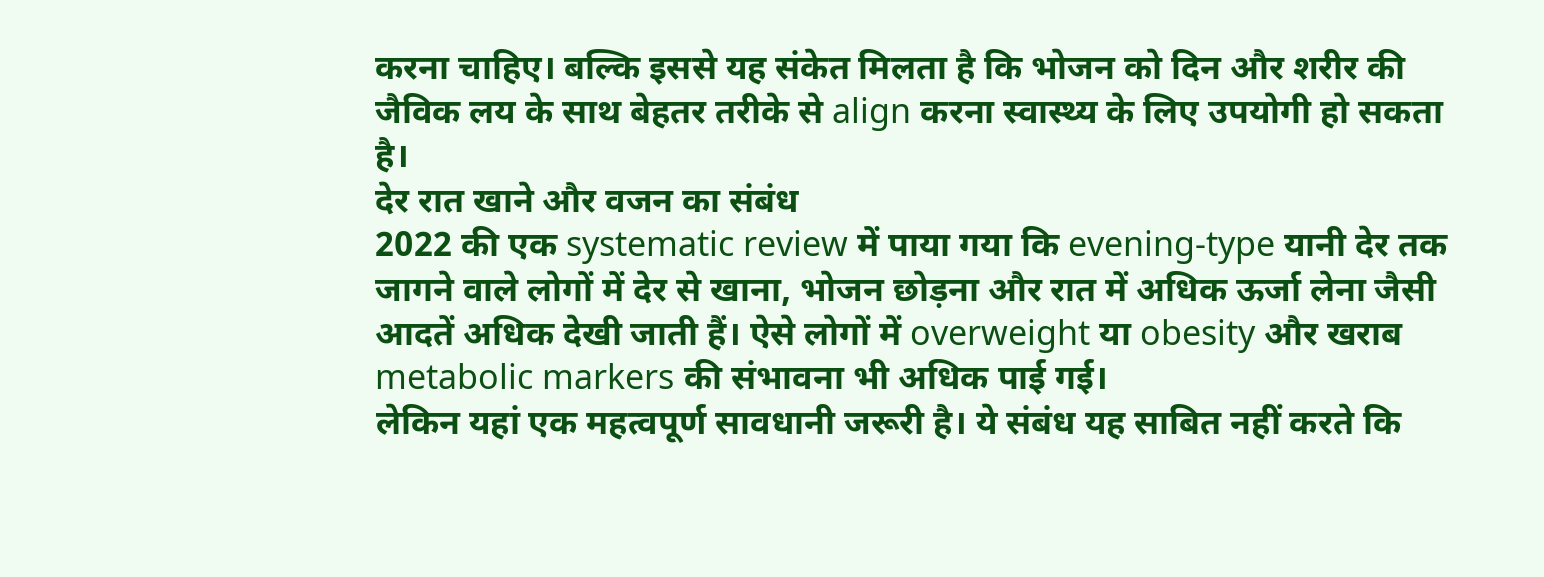करना चाहिए। बल्कि इससे यह संकेत मिलता है कि भोजन को दिन और शरीर की जैविक लय के साथ बेहतर तरीके से align करना स्वास्थ्य के लिए उपयोगी हो सकता है।
देर रात खाने और वजन का संबंध
2022 की एक systematic review में पाया गया कि evening-type यानी देर तक जागने वाले लोगों में देर से खाना, भोजन छोड़ना और रात में अधिक ऊर्जा लेना जैसी आदतें अधिक देखी जाती हैं। ऐसे लोगों में overweight या obesity और खराब metabolic markers की संभावना भी अधिक पाई गई।
लेकिन यहां एक महत्वपूर्ण सावधानी जरूरी है। ये संबंध यह साबित नहीं करते कि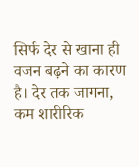सिर्फ देर से खाना ही वजन बढ़ने का कारण है। देर तक जागना, कम शारीरिक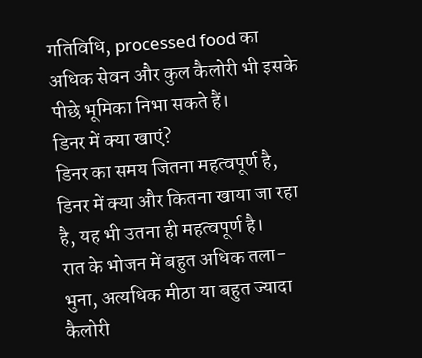गतिविधि, processed food का अधिक सेवन और कुल कैलोरी भी इसके पीछे भूमिका निभा सकते हैं।
डिनर में क्या खाएं?
डिनर का समय जितना महत्वपूर्ण है, डिनर में क्या और कितना खाया जा रहा है, यह भी उतना ही महत्वपूर्ण है।
रात के भोजन में बहुत अधिक तला-भुना, अत्यधिक मीठा या बहुत ज्यादा कैलोरी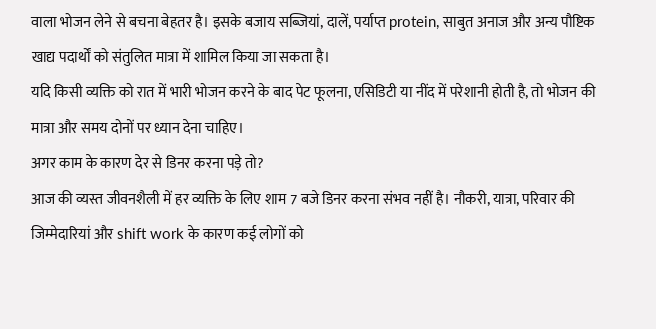वाला भोजन लेने से बचना बेहतर है। इसके बजाय सब्जियां, दालें, पर्याप्त protein, साबुत अनाज और अन्य पौष्टिक खाद्य पदार्थों को संतुलित मात्रा में शामिल किया जा सकता है।
यदि किसी व्यक्ति को रात में भारी भोजन करने के बाद पेट फूलना, एसिडिटी या नींद में परेशानी होती है, तो भोजन की मात्रा और समय दोनों पर ध्यान देना चाहिए।
अगर काम के कारण देर से डिनर करना पड़े तो?
आज की व्यस्त जीवनशैली में हर व्यक्ति के लिए शाम 7 बजे डिनर करना संभव नहीं है। नौकरी, यात्रा, परिवार की जिम्मेदारियां और shift work के कारण कई लोगों को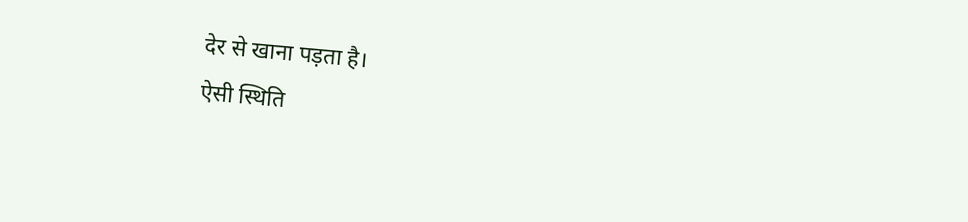देर से खाना पड़ता है।
ऐसी स्थिति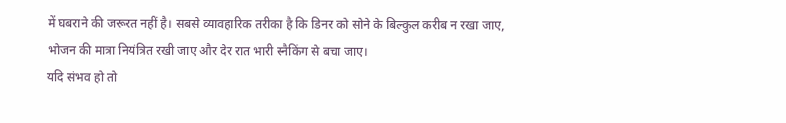में घबराने की जरूरत नहीं है। सबसे व्यावहारिक तरीका है कि डिनर को सोने के बिल्कुल करीब न रखा जाए, भोजन की मात्रा नियंत्रित रखी जाए और देर रात भारी स्नैकिंग से बचा जाए।
यदि संभव हो तो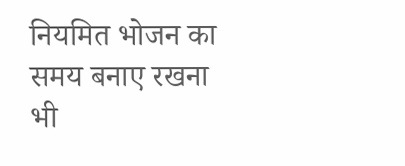नियमित भोजन का समय बनाए रखना भी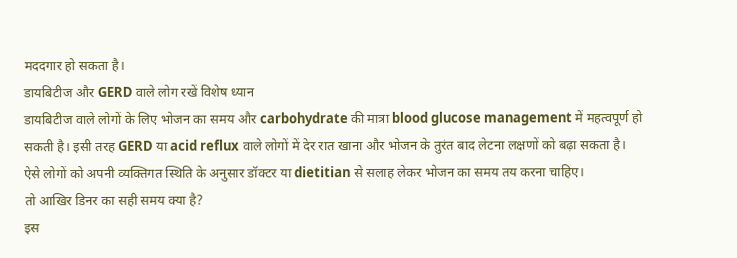मददगार हो सकता है।
डायबिटीज और GERD वाले लोग रखें विशेष ध्यान
डायबिटीज वाले लोगों के लिए भोजन का समय और carbohydrate की मात्रा blood glucose management में महत्वपूर्ण हो सकती है। इसी तरह GERD या acid reflux वाले लोगों में देर रात खाना और भोजन के तुरंत बाद लेटना लक्षणों को बढ़ा सकता है।
ऐसे लोगों को अपनी व्यक्तिगत स्थिति के अनुसार डॉक्टर या dietitian से सलाह लेकर भोजन का समय तय करना चाहिए।
तो आखिर डिनर का सही समय क्या है?
इस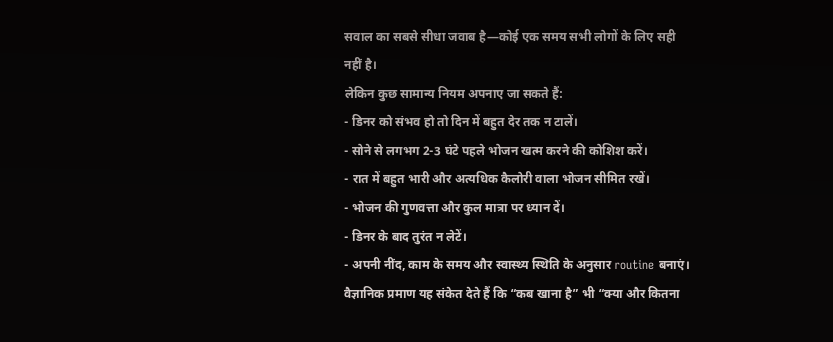सवाल का सबसे सीधा जवाब है—कोई एक समय सभी लोगों के लिए सही नहीं है।
लेकिन कुछ सामान्य नियम अपनाए जा सकते हैं:
- डिनर को संभव हो तो दिन में बहुत देर तक न टालें।
- सोने से लगभग 2-3 घंटे पहले भोजन खत्म करने की कोशिश करें।
- रात में बहुत भारी और अत्यधिक कैलोरी वाला भोजन सीमित रखें।
- भोजन की गुणवत्ता और कुल मात्रा पर ध्यान दें।
- डिनर के बाद तुरंत न लेटें।
- अपनी नींद, काम के समय और स्वास्थ्य स्थिति के अनुसार routine बनाएं।
वैज्ञानिक प्रमाण यह संकेत देते हैं कि “कब खाना है” भी “क्या और कितना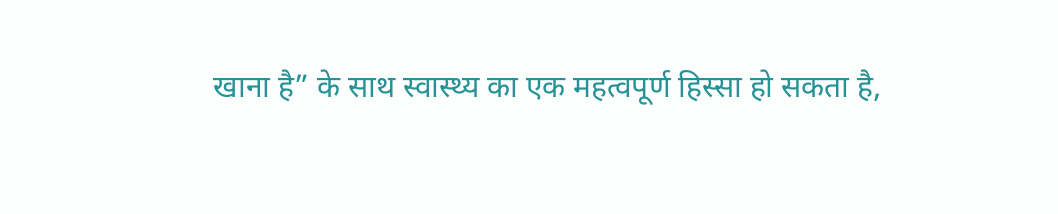खाना है” के साथ स्वास्थ्य का एक महत्वपूर्ण हिस्सा हो सकता है,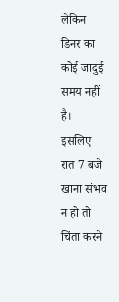लेकिन डिनर का कोई जादुई समय नहीं है।
इसलिए रात 7 बजे खाना संभव न हो तो चिंता करने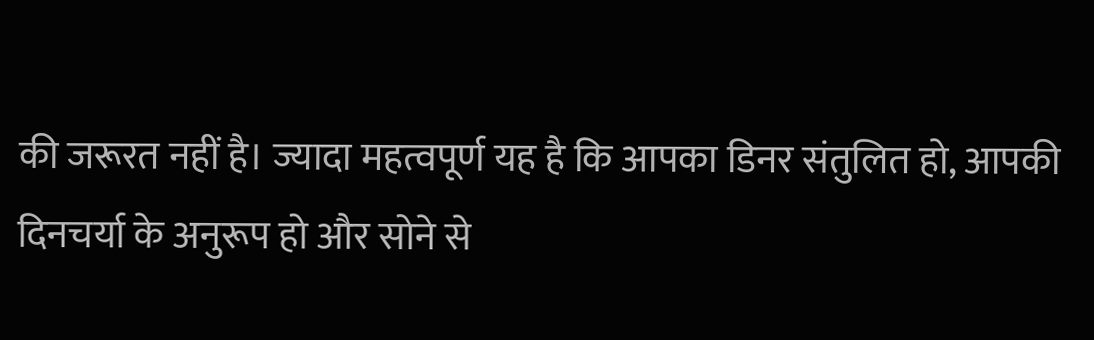की जरूरत नहीं है। ज्यादा महत्वपूर्ण यह है कि आपका डिनर संतुलित हो, आपकी दिनचर्या के अनुरूप हो और सोने से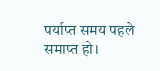पर्याप्त समय पहले समाप्त हो।